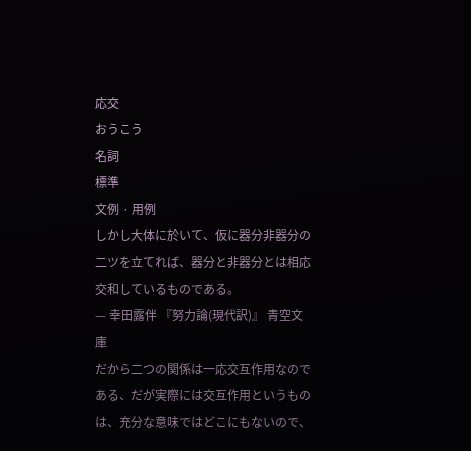応交
おうこう
名詞
標準
文例 · 用例
しかし大体に於いて、仮に器分非器分の二ツを立てれば、器分と非器分とは相応交和しているものである。
— 幸田露伴 『努力論(現代訳)』 青空文庫
だから二つの関係は一応交互作用なのである、だが実際には交互作用というものは、充分な意味ではどこにもないので、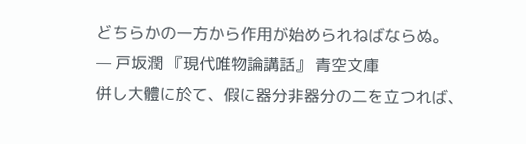どちらかの一方から作用が始められねばならぬ。
— 戸坂潤 『現代唯物論講話』 青空文庫
併し大體に於て、假に器分非器分の二を立つれば、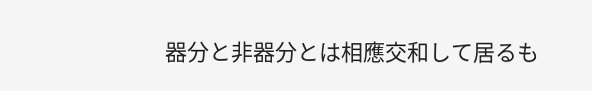器分と非器分とは相應交和して居るも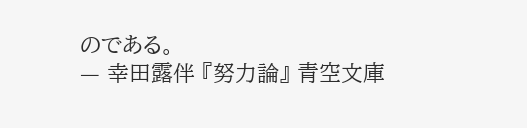のである。
— 幸田露伴 『努力論』 青空文庫